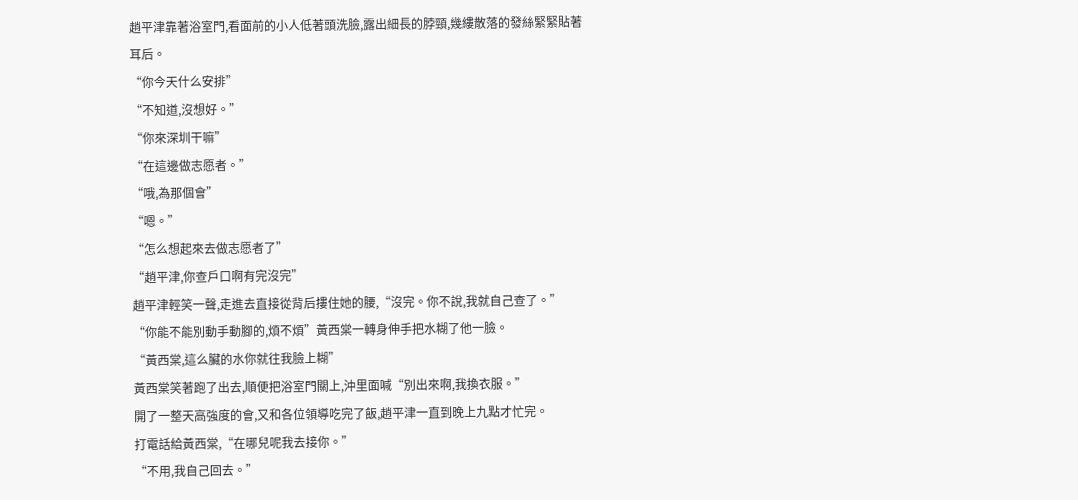趙平津靠著浴室門,看面前的小人低著頭洗臉,露出細長的脖頸,幾縷散落的發絲緊緊貼著耳后。
“你今天什么安排”
“不知道,沒想好。”
“你來深圳干嘛”
“在這邊做志愿者。”
“哦,為那個會”
“嗯。”
“怎么想起來去做志愿者了”
“趙平津,你查戶口啊有完沒完”
趙平津輕笑一聲,走進去直接從背后摟住她的腰,“沒完。你不說,我就自己查了。”
“你能不能別動手動腳的,煩不煩”黃西棠一轉身伸手把水糊了他一臉。
“黃西棠,這么臟的水你就往我臉上糊”
黃西棠笑著跑了出去,順便把浴室門關上,沖里面喊“別出來啊,我換衣服。”
開了一整天高強度的會,又和各位領導吃完了飯,趙平津一直到晚上九點才忙完。
打電話給黃西棠,“在哪兒呢我去接你。”
“不用,我自己回去。”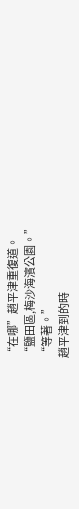“在哪”趙平津重復道。
“鹽田區,梅沙海濱公園。”
“等著。”
趙平津到的時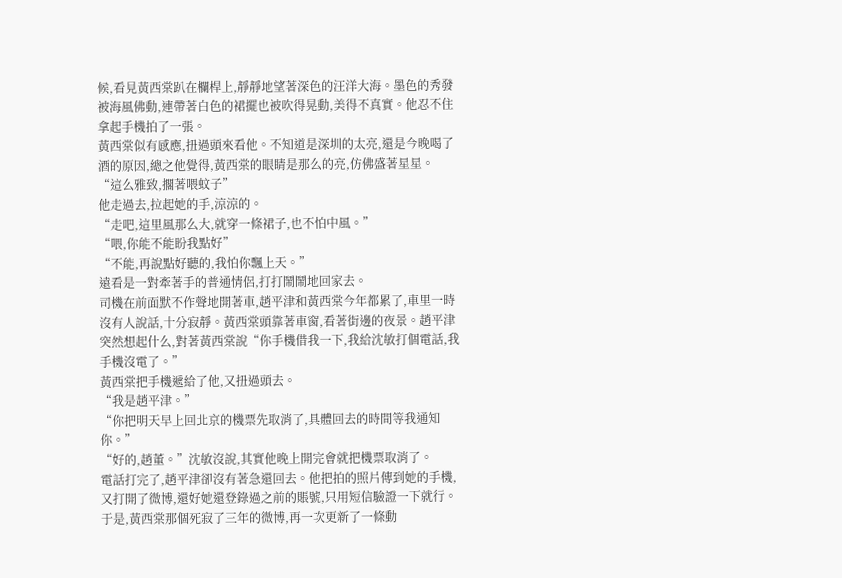候,看見黃西棠趴在欄桿上,靜靜地望著深色的汪洋大海。墨色的秀發被海風佛動,連帶著白色的裙擺也被吹得晃動,美得不真實。他忍不住拿起手機拍了一張。
黃西棠似有感應,扭過頭來看他。不知道是深圳的太亮,還是今晚喝了酒的原因,總之他覺得,黃西棠的眼睛是那么的亮,仿佛盛著星星。
“這么雅致,擱著喂蚊子”
他走過去,拉起她的手,涼涼的。
“走吧,這里風那么大,就穿一條裙子,也不怕中風。”
“喂,你能不能盼我點好”
“不能,再說點好聽的,我怕你飄上天。”
遠看是一對牽著手的普通情侶,打打鬧鬧地回家去。
司機在前面默不作聲地開著車,趙平津和黃西棠今年都累了,車里一時沒有人說話,十分寂靜。黃西棠頭靠著車窗,看著街邊的夜景。趙平津突然想起什么,對著黃西棠說“你手機借我一下,我給沈敏打個電話,我手機沒電了。”
黃西棠把手機遞給了他,又扭過頭去。
“我是趙平津。”
“你把明天早上回北京的機票先取消了,具體回去的時間等我通知你。”
“好的,趙董。”沈敏沒說,其實他晚上開完會就把機票取消了。
電話打完了,趙平津卻沒有著急還回去。他把拍的照片傳到她的手機,又打開了微博,還好她還登錄過之前的賬號,只用短信驗證一下就行。
于是,黃西棠那個死寂了三年的微博,再一次更新了一條動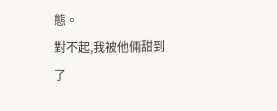態。
對不起,我被他倆甜到了